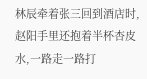林辰牵着张三回到酒店时,赵阳手里还抱着半杯杏皮水,一路走一路打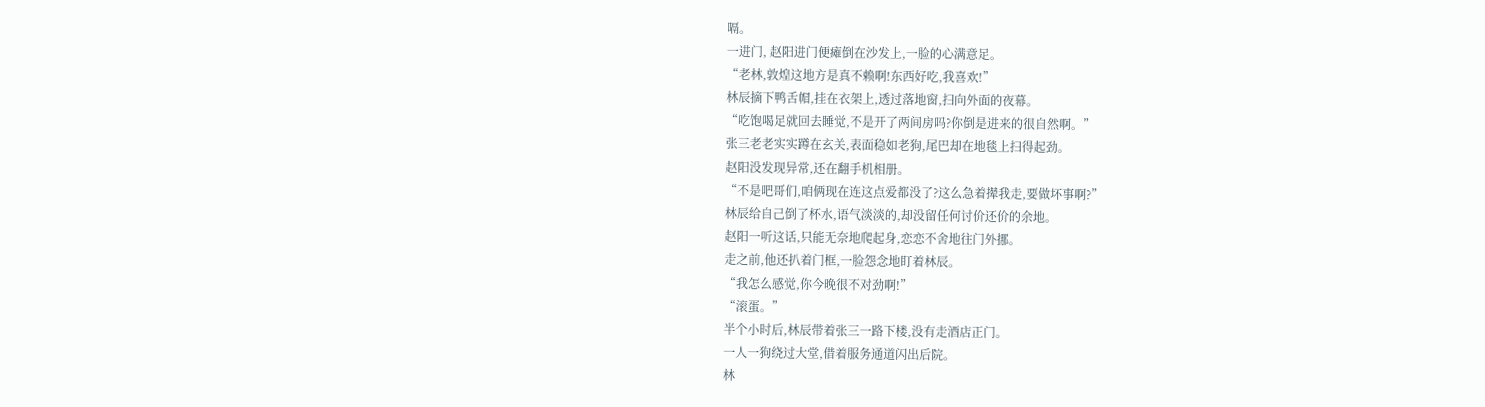嗝。
一进门, 赵阳进门便瘫倒在沙发上,一脸的心满意足。
“老林,敦煌这地方是真不赖啊!东西好吃,我喜欢!”
林辰摘下鸭舌帽,挂在衣架上,透过落地窗,扫向外面的夜幕。
“吃饱喝足就回去睡觉,不是开了两间房吗?你倒是进来的很自然啊。”
张三老老实实蹲在玄关,表面稳如老狗,尾巴却在地毯上扫得起劲。
赵阳没发现异常,还在翻手机相册。
“不是吧哥们,咱俩现在连这点爱都没了?这么急着撵我走,要做坏事啊?”
林辰给自己倒了杯水,语气淡淡的,却没留任何讨价还价的余地。
赵阳一听这话,只能无奈地爬起身,恋恋不舍地往门外挪。
走之前,他还扒着门框,一脸怨念地盯着林辰。
“我怎么感觉,你今晚很不对劲啊!”
“滚蛋。”
半个小时后,林辰带着张三一路下楼,没有走酒店正门。
一人一狗绕过大堂,借着服务通道闪出后院。
林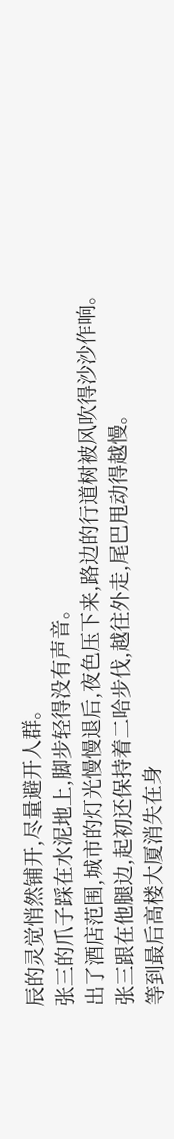辰的灵觉悄然铺开,尽量避开人群。
张三的爪子踩在水泥地上,脚步轻得没有声音。
出了酒店范围,城市的灯光慢慢退后,夜色压下来,路边的行道树被风吹得沙沙作响。
张三跟在他腿边,起初还保持着二哈步伐,越往外走,尾巴甩动得越慢。
等到最后高楼大厦消失在身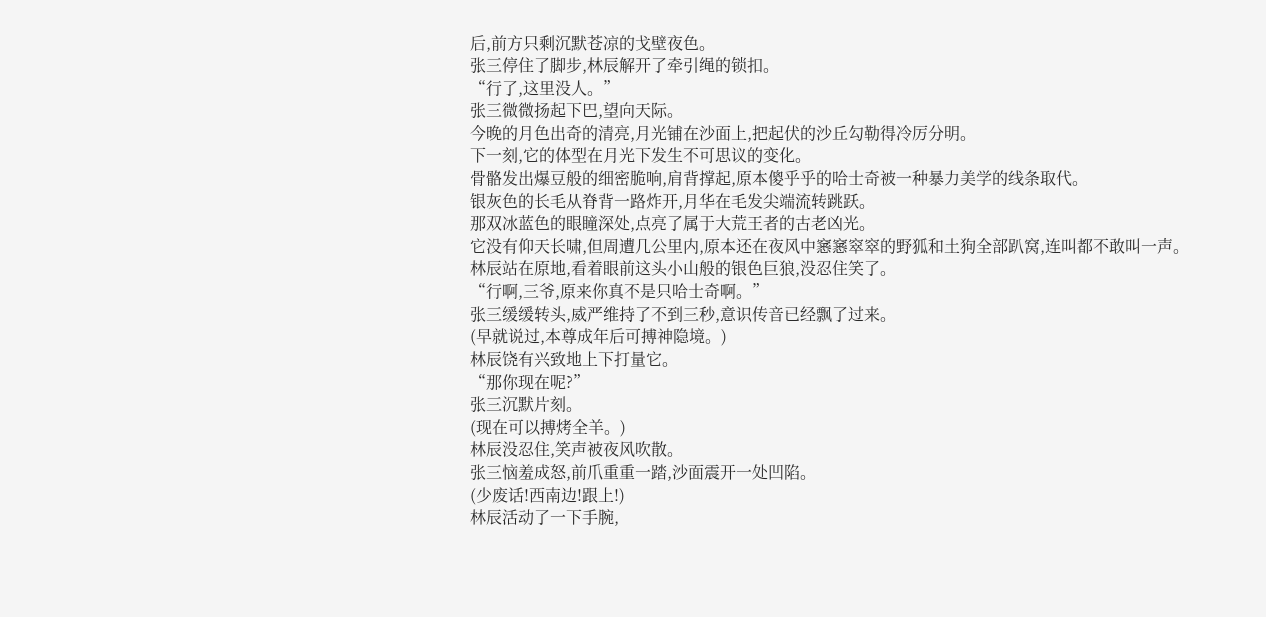后,前方只剩沉默苍凉的戈壁夜色。
张三停住了脚步,林辰解开了牵引绳的锁扣。
“行了,这里没人。”
张三微微扬起下巴,望向天际。
今晚的月色出奇的清亮,月光铺在沙面上,把起伏的沙丘勾勒得冷厉分明。
下一刻,它的体型在月光下发生不可思议的变化。
骨骼发出爆豆般的细密脆响,肩背撑起,原本傻乎乎的哈士奇被一种暴力美学的线条取代。
银灰色的长毛从脊背一路炸开,月华在毛发尖端流转跳跃。
那双冰蓝色的眼瞳深处,点亮了属于大荒王者的古老凶光。
它没有仰天长啸,但周遭几公里内,原本还在夜风中窸窸窣窣的野狐和土狗全部趴窝,连叫都不敢叫一声。
林辰站在原地,看着眼前这头小山般的银色巨狼,没忍住笑了。
“行啊,三爷,原来你真不是只哈士奇啊。”
张三缓缓转头,威严维持了不到三秒,意识传音已经飘了过来。
(早就说过,本尊成年后可搏神隐境。)
林辰饶有兴致地上下打量它。
“那你现在呢?”
张三沉默片刻。
(现在可以搏烤全羊。)
林辰没忍住,笑声被夜风吹散。
张三恼羞成怒,前爪重重一踏,沙面震开一处凹陷。
(少废话!西南边!跟上!)
林辰活动了一下手腕,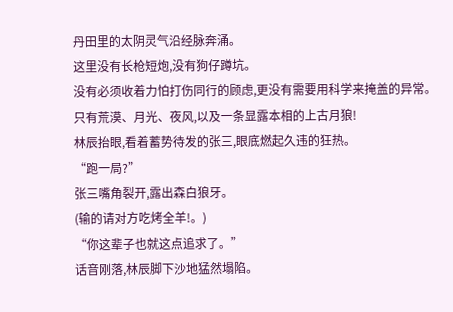丹田里的太阴灵气沿经脉奔涌。
这里没有长枪短炮,没有狗仔蹲坑。
没有必须收着力怕打伤同行的顾虑,更没有需要用科学来掩盖的异常。
只有荒漠、月光、夜风,以及一条显露本相的上古月狼!
林辰抬眼,看着蓄势待发的张三,眼底燃起久违的狂热。
“跑一局?”
张三嘴角裂开,露出森白狼牙。
(输的请对方吃烤全羊!。)
“你这辈子也就这点追求了。”
话音刚落,林辰脚下沙地猛然塌陷。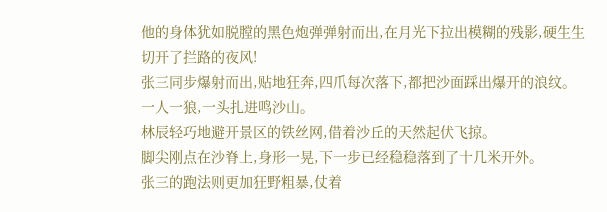他的身体犹如脱膛的黑色炮弹弹射而出,在月光下拉出模糊的残影,硬生生切开了拦路的夜风!
张三同步爆射而出,贴地狂奔,四爪每次落下,都把沙面踩出爆开的浪纹。
一人一狼,一头扎进鸣沙山。
林辰轻巧地避开景区的铁丝网,借着沙丘的天然起伏飞掠。
脚尖刚点在沙脊上,身形一晃,下一步已经稳稳落到了十几米开外。
张三的跑法则更加狂野粗暴,仗着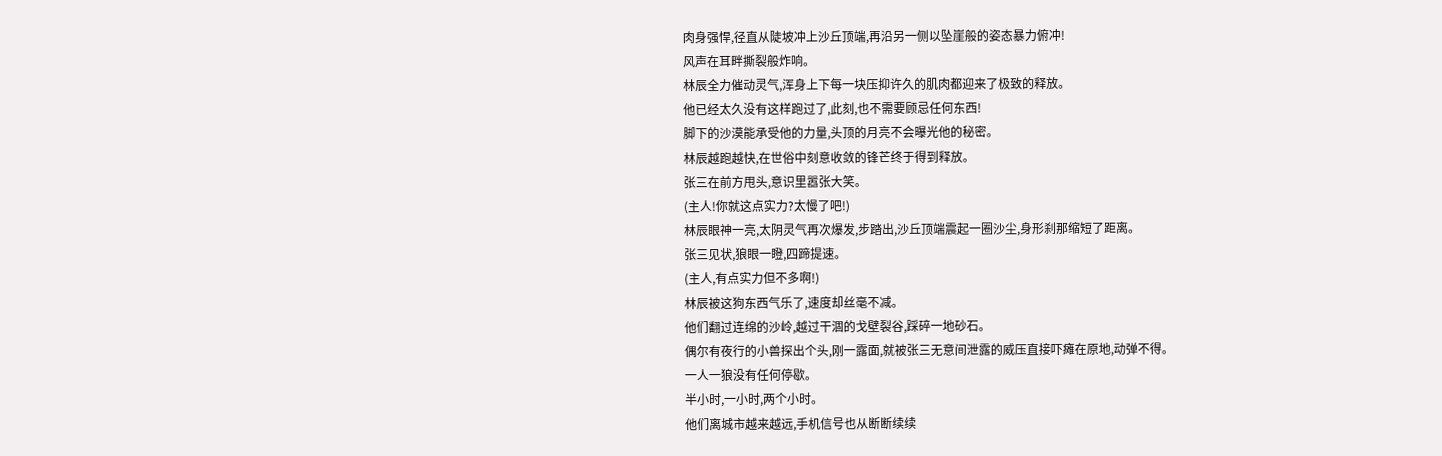肉身强悍,径直从陡坡冲上沙丘顶端,再沿另一侧以坠崖般的姿态暴力俯冲!
风声在耳畔撕裂般炸响。
林辰全力催动灵气,浑身上下每一块压抑许久的肌肉都迎来了极致的释放。
他已经太久没有这样跑过了,此刻,也不需要顾忌任何东西!
脚下的沙漠能承受他的力量,头顶的月亮不会曝光他的秘密。
林辰越跑越快,在世俗中刻意收敛的锋芒终于得到释放。
张三在前方甩头,意识里嚣张大笑。
(主人!你就这点实力?太慢了吧!)
林辰眼神一亮,太阴灵气再次爆发,步踏出,沙丘顶端震起一圈沙尘,身形刹那缩短了距离。
张三见状,狼眼一瞪,四蹄提速。
(主人,有点实力但不多啊!)
林辰被这狗东西气乐了,速度却丝毫不减。
他们翻过连绵的沙岭,越过干涸的戈壁裂谷,踩碎一地砂石。
偶尔有夜行的小兽探出个头,刚一露面,就被张三无意间泄露的威压直接吓瘫在原地,动弹不得。
一人一狼没有任何停歇。
半小时,一小时,两个小时。
他们离城市越来越远,手机信号也从断断续续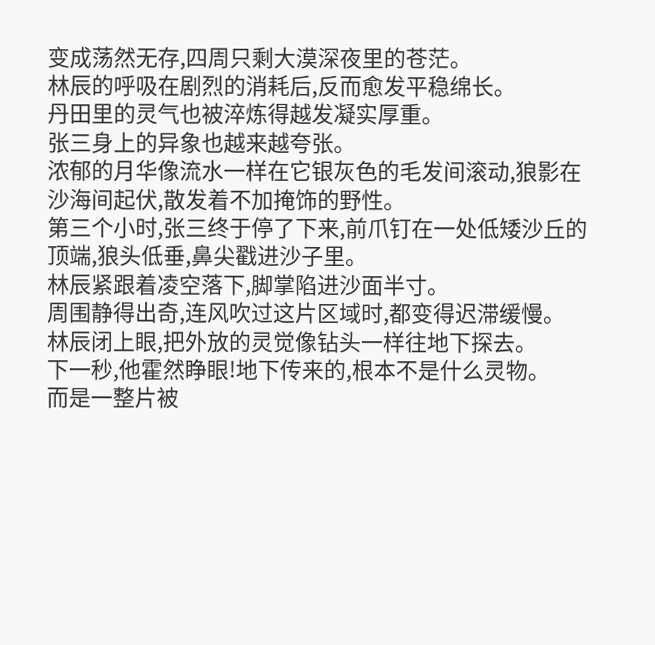变成荡然无存,四周只剩大漠深夜里的苍茫。
林辰的呼吸在剧烈的消耗后,反而愈发平稳绵长。
丹田里的灵气也被淬炼得越发凝实厚重。
张三身上的异象也越来越夸张。
浓郁的月华像流水一样在它银灰色的毛发间滚动,狼影在沙海间起伏,散发着不加掩饰的野性。
第三个小时,张三终于停了下来,前爪钉在一处低矮沙丘的顶端,狼头低垂,鼻尖戳进沙子里。
林辰紧跟着凌空落下,脚掌陷进沙面半寸。
周围静得出奇,连风吹过这片区域时,都变得迟滞缓慢。
林辰闭上眼,把外放的灵觉像钻头一样往地下探去。
下一秒,他霍然睁眼!地下传来的,根本不是什么灵物。
而是一整片被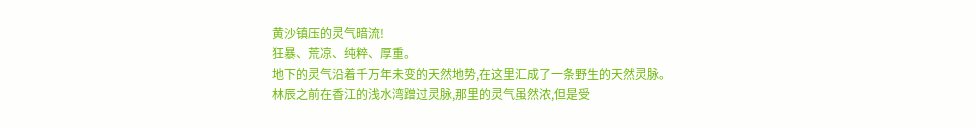黄沙镇压的灵气暗流!
狂暴、荒凉、纯粹、厚重。
地下的灵气沿着千万年未变的天然地势,在这里汇成了一条野生的天然灵脉。
林辰之前在香江的浅水湾蹭过灵脉,那里的灵气虽然浓,但是受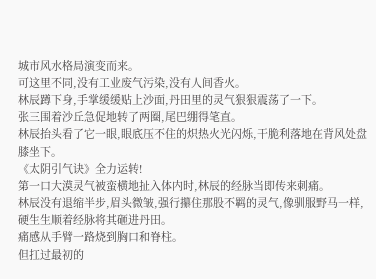城市风水格局演变而来。
可这里不同,没有工业废气污染,没有人间香火。
林辰蹲下身,手掌缓缓贴上沙面,丹田里的灵气狠狠震荡了一下。
张三围着沙丘急促地转了两圈,尾巴绷得笔直。
林辰抬头看了它一眼,眼底压不住的炽热火光闪烁,干脆利落地在背风处盘膝坐下。
《太阴引气诀》全力运转!
第一口大漠灵气被蛮横地扯入体内时,林辰的经脉当即传来刺痛。
林辰没有退缩半步,眉头微皱,强行攥住那股不羁的灵气,像驯服野马一样,硬生生顺着经脉将其砸进丹田。
痛感从手臂一路烧到胸口和脊柱。
但扛过最初的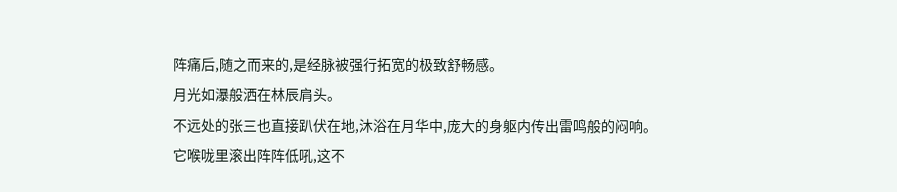阵痛后,随之而来的,是经脉被强行拓宽的极致舒畅感。
月光如瀑般洒在林辰肩头。
不远处的张三也直接趴伏在地,沐浴在月华中,庞大的身躯内传出雷鸣般的闷响。
它喉咙里滚出阵阵低吼,这不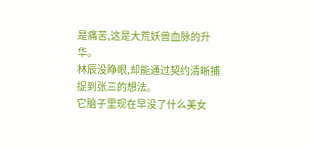是痛苦,这是大荒妖兽血脉的升华。
林辰没睁眼,却能通过契约清晰捕捉到张三的想法。
它脑子里现在早没了什么美女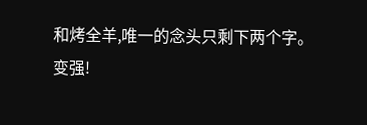和烤全羊,唯一的念头只剩下两个字。
变强!